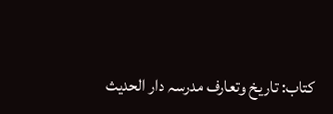کتاب: تاریخ وتعارف مدرسہ دار الحدیث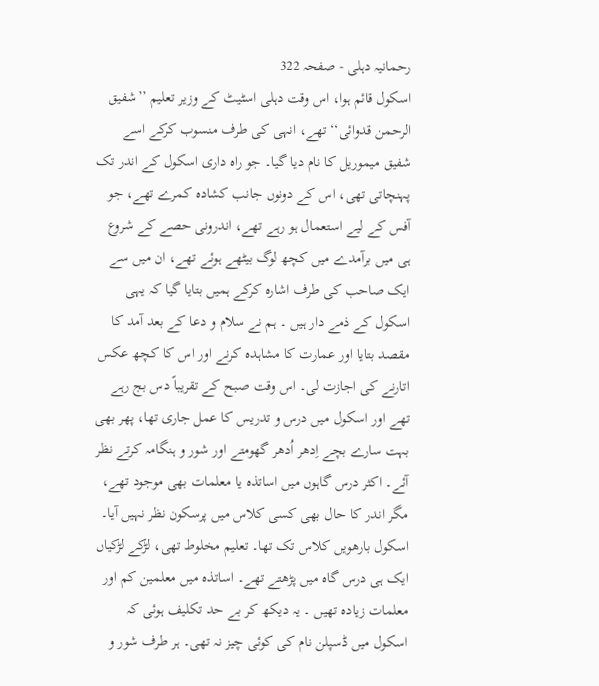رحمانیہ دہلی - صفحہ 322
اسکول قائم ہوا، اس وقت دہلی اسٹیٹ کے وزیر تعلیم ’’شفیق الرحمن قدوائی‘‘ تھے، انہی کی طرف منسوب کرکے اسے شفیق میموریل کا نام دیا گیا۔ جو راہ داری اسکول کے اندر تک پہنچاتی تھی، اس کے دونوں جانب کشادہ کمرے تھے، جو آفس کے لیے استعمال ہو رہے تھے، اندرونی حصے کے شروع ہی میں برآمدے میں کچھ لوگ بیٹھے ہوئے تھے، ان میں سے ایک صاحب کی طرف اشارہ کرکے ہمیں بتایا گیا کہ یہی اسکول کے ذمے دار ہیں ۔ ہم نے سلام و دعا کے بعد آمد کا مقصد بتایا اور عمارت کا مشاہدہ کرنے اور اس کا کچھ عکس اتارنے کی اجازت لی۔ اس وقت صبح کے تقریباً دس بج رہے تھے اور اسکول میں درس و تدریس کا عمل جاری تھا، پھر بھی بہت سارے بچے اِدھر اُدھر گھومتے اور شور و ہنگامہ کرتے نظر آئے۔ اکثر درس گاہوں میں اساتذہ یا معلمات بھی موجود تھے، مگر اندر کا حال بھی کسی کلاس میں پرسکون نظر نہیں آیا۔ اسکول بارھویں کلاس تک تھا۔ تعلیم مخلوط تھی، لڑکے لڑکیاں ایک ہی درس گاہ میں پڑھتے تھے۔ اساتذہ میں معلمین کم اور معلمات زیادہ تھیں ۔ یہ دیکھ کر بے حد تکلیف ہوئی کہ اسکول میں ڈسپلن نام کی کوئی چیز نہ تھی۔ ہر طرف شور و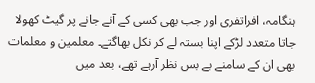ہنگامہ، افراتفری اور جب بھی کسی کے آنے جانے پر گیٹ کھولا جاتا متعدد لڑکے اپنا بستہ لے کر نکل بھاگتے۔ معلمین و معلمات بھی ان کے سامنے بے بس نظر آرہے تھے، بعد میں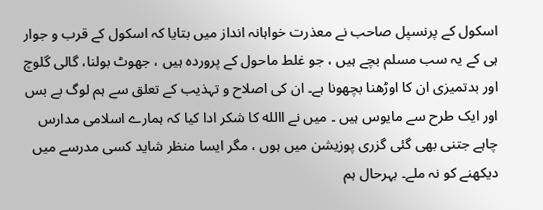اسکول کے پرنسپل صاحب نے معذرت خواہانہ انداز میں بتایا کہ اسکول کے قرب و جوار ہی کے یہ سب مسلم بچے ہیں ، جو غلط ماحول کے پروردہ ہیں ، جھوٹ بولنا، گالی گلوچ اور بدتمیزی ان کا اوڑھنا بچھونا ہے۔ ان کی اصلاح و تہذیب کے تعلق سے ہم لوگ بے بس اور ایک طرح سے مایوس ہیں ۔ میں نے االله کا شکر ادا کیا کہ ہمارے اسلامی مدارس چاہے جتنی بھی گئی گزری پوزیشن میں ہوں ، مگر ایسا منظر شاید کسی مدرسے میں دیکھنے کو نہ ملے۔ بہرحال ہم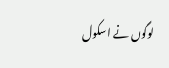لوگوں نے اسکول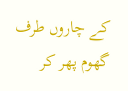کے چاروں طرف گھوم پھر کر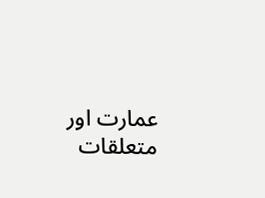عمارت اور متعلقات